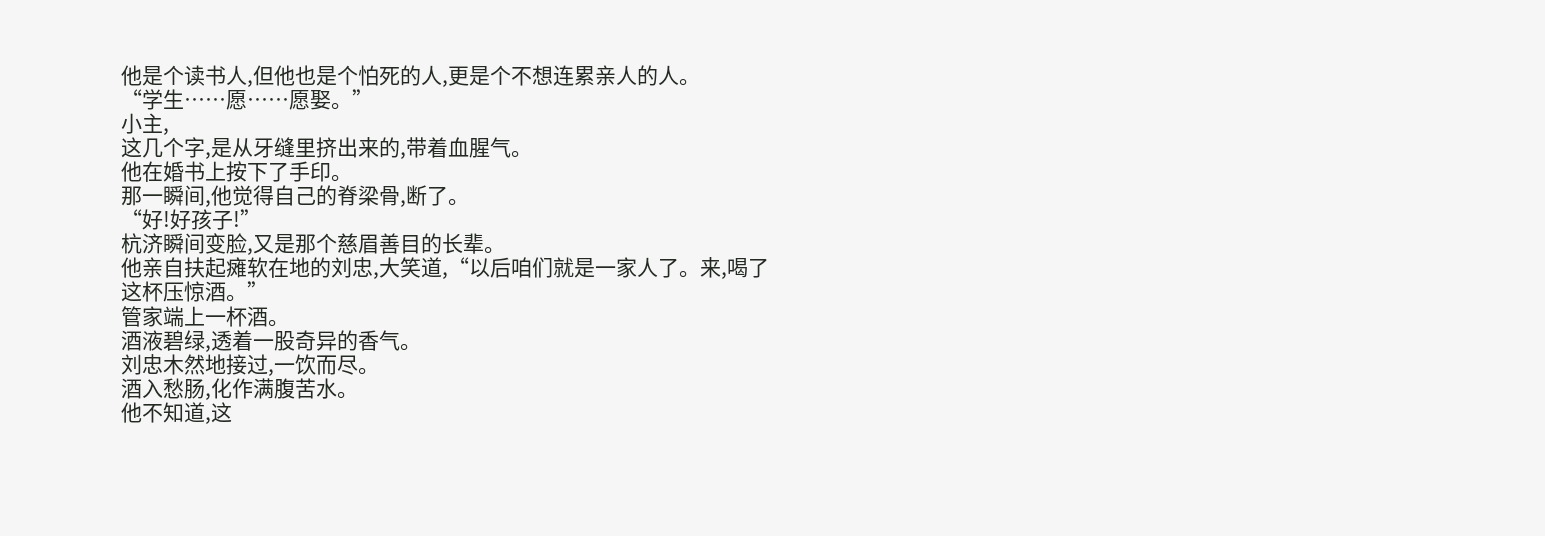他是个读书人,但他也是个怕死的人,更是个不想连累亲人的人。
“学生……愿……愿娶。”
小主,
这几个字,是从牙缝里挤出来的,带着血腥气。
他在婚书上按下了手印。
那一瞬间,他觉得自己的脊梁骨,断了。
“好!好孩子!”
杭济瞬间变脸,又是那个慈眉善目的长辈。
他亲自扶起瘫软在地的刘忠,大笑道,“以后咱们就是一家人了。来,喝了这杯压惊酒。”
管家端上一杯酒。
酒液碧绿,透着一股奇异的香气。
刘忠木然地接过,一饮而尽。
酒入愁肠,化作满腹苦水。
他不知道,这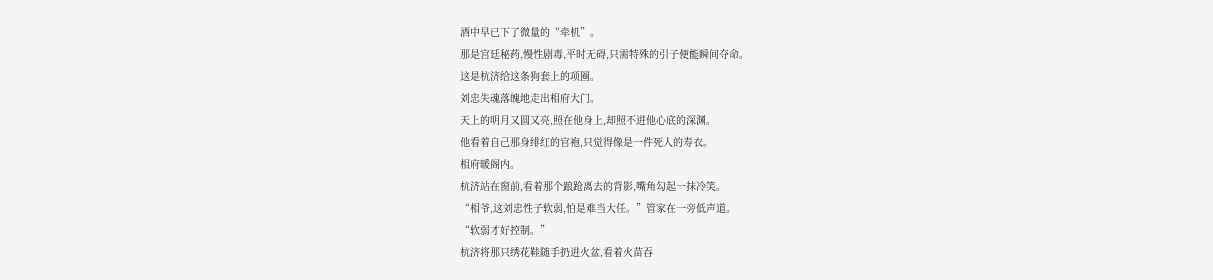酒中早已下了微量的“牵机”。
那是宫廷秘药,慢性剧毒,平时无碍,只需特殊的引子便能瞬间夺命。
这是杭济给这条狗套上的项圈。
刘忠失魂落魄地走出相府大门。
天上的明月又圆又亮,照在他身上,却照不进他心底的深渊。
他看着自己那身绯红的官袍,只觉得像是一件死人的寿衣。
相府暖阁内。
杭济站在窗前,看着那个踉跄离去的背影,嘴角勾起一抹冷笑。
“相爷,这刘忠性子软弱,怕是难当大任。”管家在一旁低声道。
“软弱才好控制。”
杭济将那只绣花鞋随手扔进火盆,看着火苗吞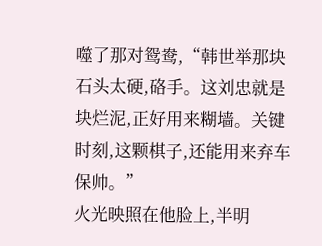噬了那对鸳鸯,“韩世举那块石头太硬,硌手。这刘忠就是块烂泥,正好用来糊墙。关键时刻,这颗棋子,还能用来弃车保帅。”
火光映照在他脸上,半明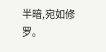半暗,宛如修罗。